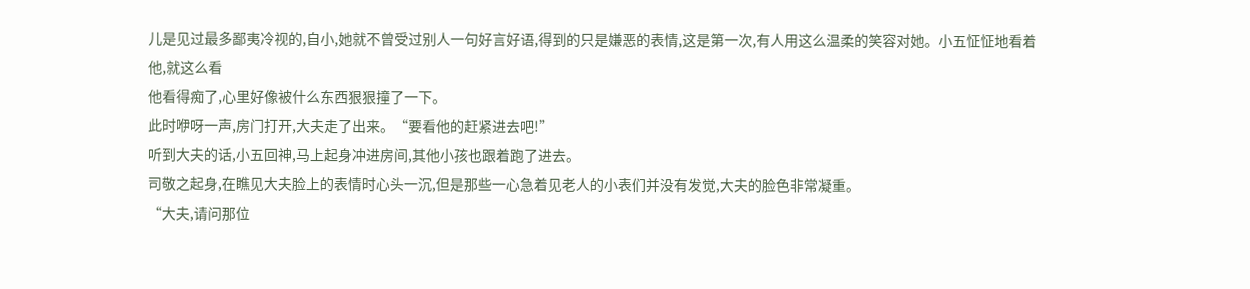儿是见过最多鄙夷冷视的,自小,她就不曾受过别人一句好言好语,得到的只是嫌恶的表情,这是第一次,有人用这么温柔的笑容对她。小五怔怔地看着他,就这么看
他看得痴了,心里好像被什么东西狠狠撞了一下。
此时咿呀一声,房门打开,大夫走了出来。“要看他的赶紧进去吧!”
听到大夫的话,小五回神,马上起身冲进房间,其他小孩也跟着跑了进去。
司敬之起身,在瞧见大夫脸上的表情时心头一沉,但是那些一心急着见老人的小表们并没有发觉,大夫的脸色非常凝重。
“大夫,请问那位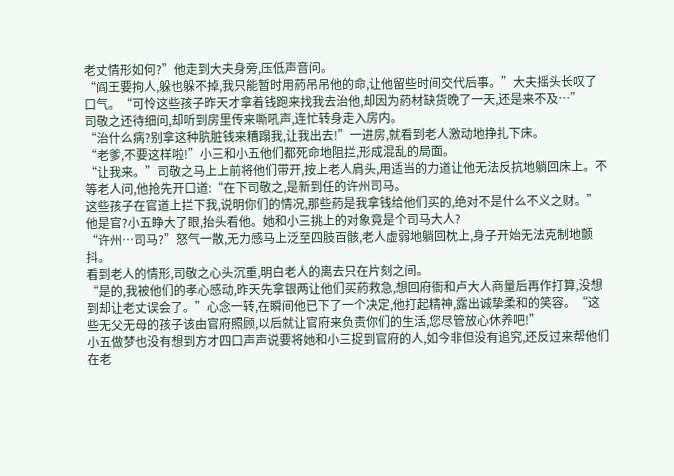老丈情形如何?”他走到大夫身旁,压低声音问。
“阎王要拘人,躲也躲不掉,我只能暂时用葯吊吊他的命,让他留些时间交代后事。”大夫摇头长叹了口气。“可怜这些孩子昨天才拿着钱跑来找我去治他,却因为葯材缺货晚了一天,还是来不及…”
司敬之还待细问,却听到房里传来嘶吼声,连忙转身走入房内。
“治什么病?别拿这种肮脏钱来糟蹋我,让我出去!”一进房,就看到老人激动地挣扎下床。
“老爹,不要这样啦!”小三和小五他们都死命地阻拦,形成混乱的局面。
“让我来。”司敬之马上上前将他们带开,按上老人肩头,用适当的力道让他无法反抗地躺回床上。不等老人问,他抢先开口道:“在下司敬之,是新到任的许州司马。
这些孩子在官道上拦下我,说明你们的情况,那些葯是我拿钱给他们买的,绝对不是什么不义之财。”
他是官?小五睁大了眼,抬头看他。她和小三挑上的对象竟是个司马大人?
“许州…司马?”怒气一散,无力感马上泛至四肢百骸,老人虚弱地躺回枕上,身子开始无法克制地颤抖。
看到老人的情形,司敬之心头沉重,明白老人的离去只在片刻之间。
“是的,我被他们的孝心感动,昨天先拿银两让他们买葯救急,想回府衙和卢大人商量后再作打算,没想到却让老丈误会了。”心念一转,在瞬间他已下了一个决定,他打起精神,露出诚挚柔和的笑容。“这些无父无母的孩子该由官府照顾,以后就让官府来负责你们的生活,您尽管放心休养吧!”
小五做梦也没有想到方才四口声声说要将她和小三捉到官府的人,如今非但没有追究,还反过来帮他们在老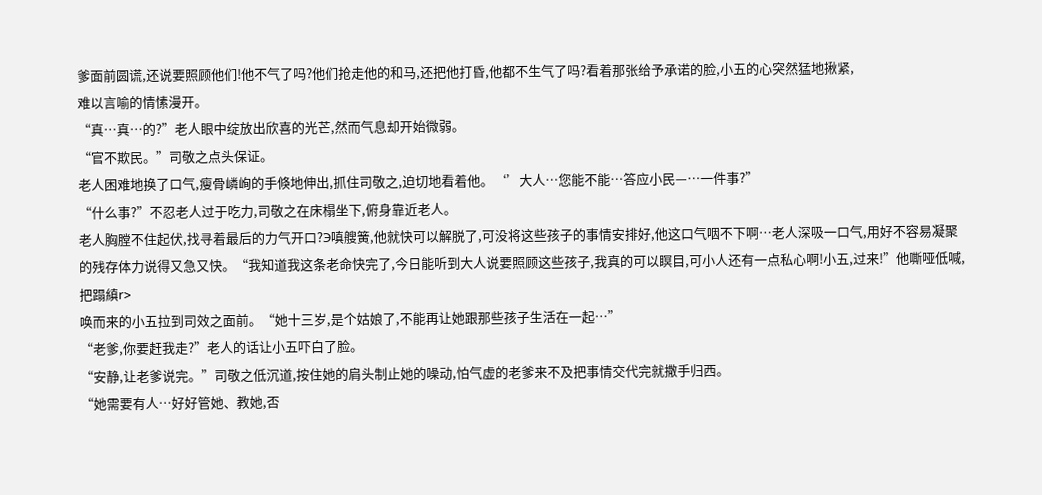爹面前圆谎,还说要照顾他们!他不气了吗?他们抢走他的和马,还把他打昏,他都不生气了吗?看着那张给予承诺的脸,小五的心突然猛地揪紧,
难以言喻的情愫漫开。
“真…真…的?”老人眼中绽放出欣喜的光芒,然而气息却开始微弱。
“官不欺民。”司敬之点头保证。
老人困难地换了口气,瘦骨嶙峋的手倏地伸出,抓住司敬之,迫切地看着他。‘’大人…您能不能…答应小民—…一件事?”
“什么事?”不忍老人过于吃力,司敬之在床榻坐下,俯身靠近老人。
老人胸膛不住起伏,找寻着最后的力气开口?Э嗔艘簧,他就快可以解脱了,可没将这些孩子的事情安排好,他这口气咽不下啊…老人深吸一口气,用好不容易凝聚的残存体力说得又急又快。“我知道我这条老命快完了,今日能听到大人说要照顾这些孩子,我真的可以瞑目,可小人还有一点私心啊!小五,过来!”他嘶哑低喊,把蹋縝r>
唤而来的小五拉到司效之面前。“她十三岁,是个姑娘了,不能再让她跟那些孩子生活在一起…”
“老爹,你要赶我走?”老人的话让小五吓白了脸。
“安静,让老爹说完。”司敬之低沉道,按住她的肩头制止她的噪动,怕气虚的老爹来不及把事情交代完就撒手归西。
“她需要有人…好好管她、教她,否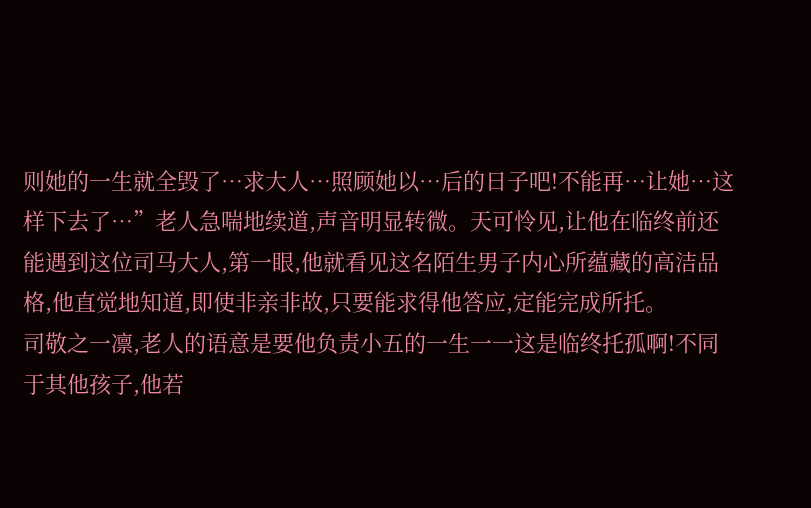则她的一生就全毁了…求大人…照顾她以…后的日子吧!不能再…让她…这样下去了…”老人急喘地续道,声音明显转微。天可怜见,让他在临终前还能遇到这位司马大人,第一眼,他就看见这名陌生男子内心所蕴藏的高洁品格,他直觉地知道,即使非亲非故,只要能求得他答应,定能完成所托。
司敬之一凛,老人的语意是要他负责小五的一生一一这是临终托孤啊!不同于其他孩子,他若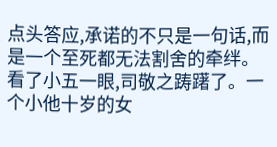点头答应,承诺的不只是一句话,而是一个至死都无法割舍的牵绊。看了小五一眼,司敬之踌躇了。一个小他十岁的女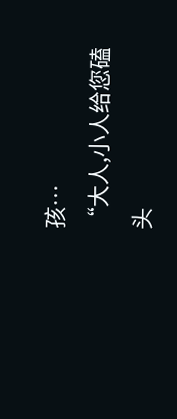孩…
“大人,小人给您磕头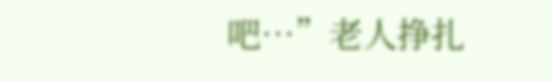吧…”老人挣扎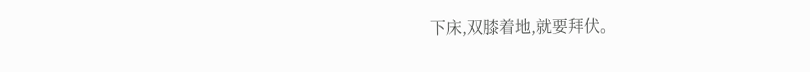下床,双膝着地,就要拜伏。